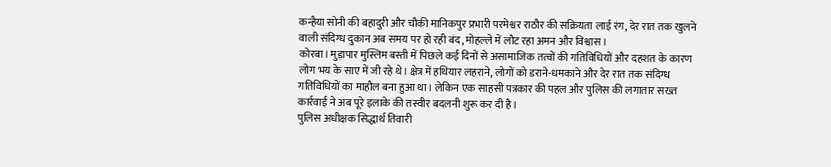कन्हैया सोनी की बहादुरी और चौकी मानिकपुर प्रभारी परमेश्वर राठौर की सक्रियता लाई रंग, देर रात तक खुलने वाली संदिग्ध दुकान अब समय पर हो रही बंद, मोहल्ले में लौट रहा अमन और विश्वास।
कोरबा। मुड़ापार मुस्लिम बस्ती में पिछले कई दिनों से असामाजिक तत्वों की गतिविधियों और दहशत के कारण लोग भय के साए में जी रहे थे। क्षेत्र में हथियार लहराने, लोगों को डराने-धमकाने और देर रात तक संदिग्ध गतिविधियों का माहौल बना हुआ था। लेकिन एक साहसी पत्रकार की पहल और पुलिस की लगातार सख्त कार्रवाई ने अब पूरे इलाके की तस्वीर बदलनी शुरू कर दी है।
पुलिस अधीक्षक सिद्धार्थ तिवारी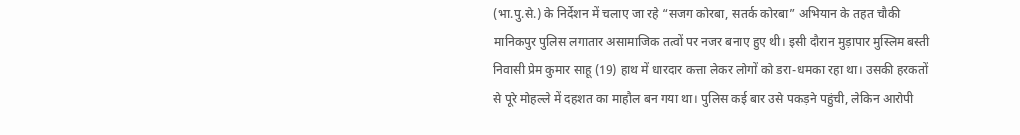(भा.पु.से.) के निर्देशन में चलाए जा रहे “सजग कोरबा, सतर्क कोरबा” अभियान के तहत चौकी मानिकपुर पुलिस लगातार असामाजिक तत्वों पर नजर बनाए हुए थी। इसी दौरान मुड़ापार मुस्लिम बस्ती निवासी प्रेम कुमार साहू (19) हाथ में धारदार कत्ता लेकर लोगों को डरा-धमका रहा था। उसकी हरकतों से पूरे मोहल्ले में दहशत का माहौल बन गया था। पुलिस कई बार उसे पकड़ने पहुंची, लेकिन आरोपी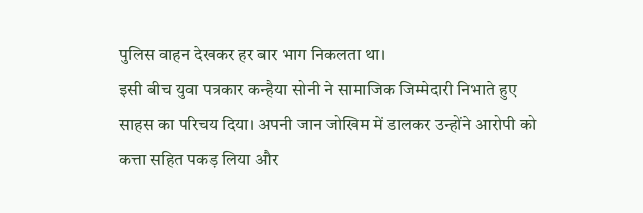पुलिस वाहन देखकर हर बार भाग निकलता था।
इसी बीच युवा पत्रकार कन्हैया सोनी ने सामाजिक जिम्मेदारी निभाते हुए साहस का परिचय दिया। अपनी जान जोखिम में डालकर उन्होंने आरोपी को कत्ता सहित पकड़ लिया और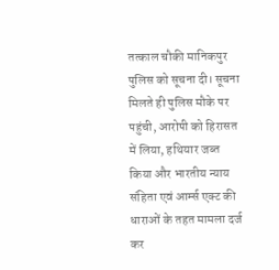तत्काल चौकी मानिकपुर पुलिस को सूचना दी। सूचना मिलते ही पुलिस मौके पर पहुंची, आरोपी को हिरासत में लिया, हथियार जब्त किया और भारतीय न्याय संहिता एवं आर्म्स एक्ट की धाराओं के तहत मामला दर्ज कर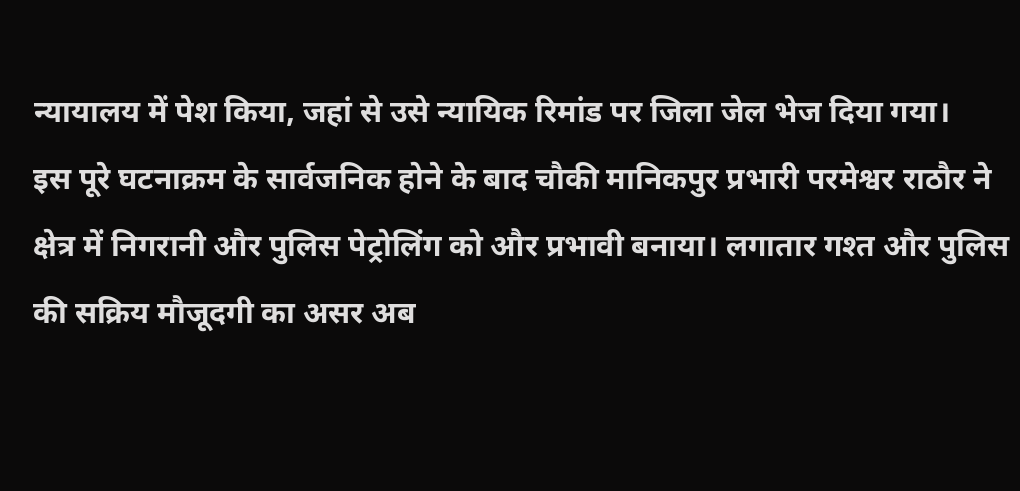न्यायालय में पेश किया, जहां से उसे न्यायिक रिमांड पर जिला जेल भेज दिया गया।
इस पूरे घटनाक्रम के सार्वजनिक होने के बाद चौकी मानिकपुर प्रभारी परमेश्वर राठौर ने क्षेत्र में निगरानी और पुलिस पेट्रोलिंग को और प्रभावी बनाया। लगातार गश्त और पुलिस की सक्रिय मौजूदगी का असर अब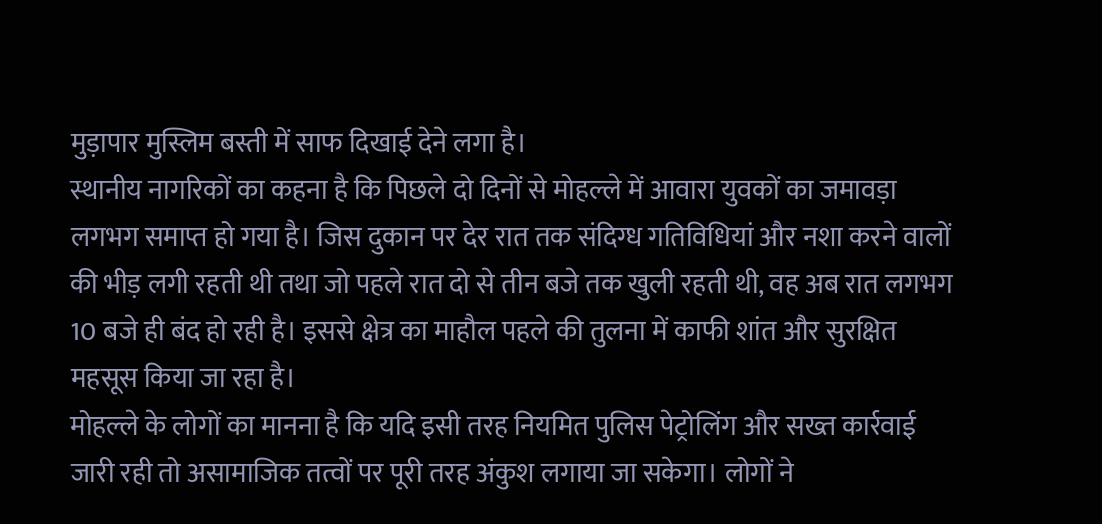मुड़ापार मुस्लिम बस्ती में साफ दिखाई देने लगा है।
स्थानीय नागरिकों का कहना है कि पिछले दो दिनों से मोहल्ले में आवारा युवकों का जमावड़ा लगभग समाप्त हो गया है। जिस दुकान पर देर रात तक संदिग्ध गतिविधियां और नशा करने वालों की भीड़ लगी रहती थी तथा जो पहले रात दो से तीन बजे तक खुली रहती थी, वह अब रात लगभग 10 बजे ही बंद हो रही है। इससे क्षेत्र का माहौल पहले की तुलना में काफी शांत और सुरक्षित महसूस किया जा रहा है।
मोहल्ले के लोगों का मानना है कि यदि इसी तरह नियमित पुलिस पेट्रोलिंग और सख्त कार्रवाई जारी रही तो असामाजिक तत्वों पर पूरी तरह अंकुश लगाया जा सकेगा। लोगों ने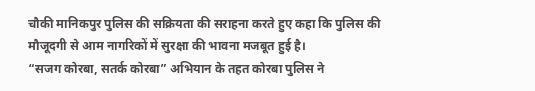चौकी मानिकपुर पुलिस की सक्रियता की सराहना करते हुए कहा कि पुलिस की मौजूदगी से आम नागरिकों में सुरक्षा की भावना मजबूत हुई है।
“सजग कोरबा, सतर्क कोरबा” अभियान के तहत कोरबा पुलिस ने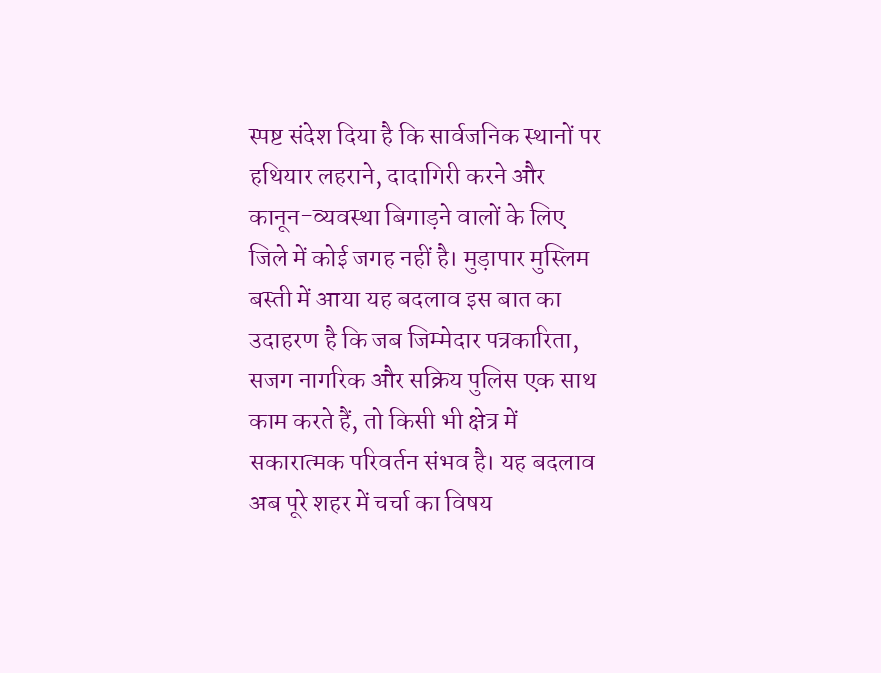स्पष्ट संदेश दिया है कि सार्वजनिक स्थानों पर हथियार लहराने, दादागिरी करने और कानून-व्यवस्था बिगाड़ने वालों के लिए जिले में कोई जगह नहीं है। मुड़ापार मुस्लिम बस्ती में आया यह बदलाव इस बात का उदाहरण है कि जब जिम्मेदार पत्रकारिता, सजग नागरिक और सक्रिय पुलिस एक साथ काम करते हैं, तो किसी भी क्षेत्र में सकारात्मक परिवर्तन संभव है। यह बदलाव अब पूरे शहर में चर्चा का विषय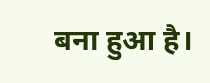बना हुआ है।